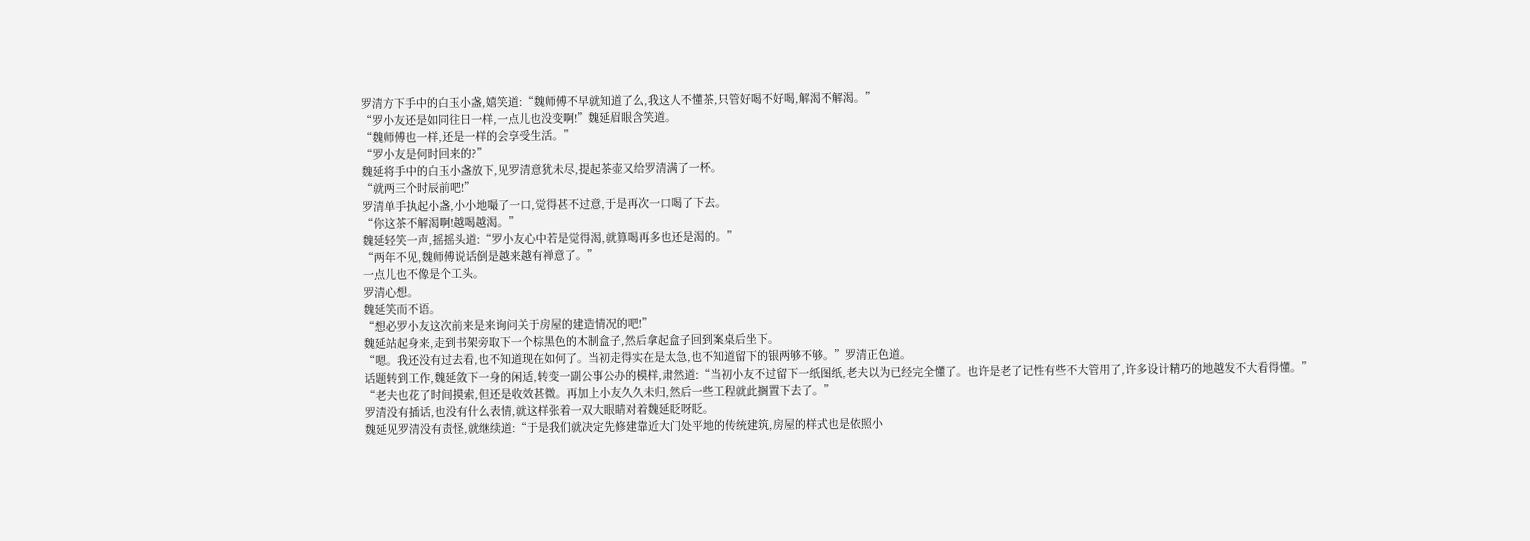罗清方下手中的白玉小盏,嬉笑道:“魏师傅不早就知道了么,我这人不懂茶,只管好喝不好喝,解渴不解渴。”
“罗小友还是如同往日一样,一点儿也没变啊!”魏延眉眼含笑道。
“魏师傅也一样,还是一样的会享受生活。”
“罗小友是何时回来的?”
魏延将手中的白玉小盏放下,见罗清意犹未尽,提起茶壶又给罗清满了一杯。
“就两三个时辰前吧!”
罗清单手执起小盏,小小地嘬了一口,觉得甚不过意,于是再次一口喝了下去。
“你这茶不解渴啊!越喝越渴。”
魏延轻笑一声,摇摇头道:“罗小友心中若是觉得渴,就算喝再多也还是渴的。”
“两年不见,魏师傅说话倒是越来越有禅意了。”
一点儿也不像是个工头。
罗清心想。
魏延笑而不语。
“想必罗小友这次前来是来询问关于房屋的建造情况的吧!”
魏延站起身来,走到书架旁取下一个棕黑色的木制盒子,然后拿起盒子回到案桌后坐下。
“嗯。我还没有过去看,也不知道现在如何了。当初走得实在是太急,也不知道留下的银两够不够。”罗清正色道。
话题转到工作,魏延敛下一身的闲适,转变一副公事公办的模样,肃然道:“当初小友不过留下一纸图纸,老夫以为已经完全懂了。也许是老了记性有些不大管用了,许多设计精巧的地越发不大看得懂。”
“老夫也花了时间摸索,但还是收效甚微。再加上小友久久未归,然后一些工程就此搁置下去了。”
罗清没有插话,也没有什么表情,就这样张着一双大眼睛对着魏延眨呀眨。
魏延见罗清没有责怪,就继续道:“于是我们就决定先修建靠近大门处平地的传统建筑,房屋的样式也是依照小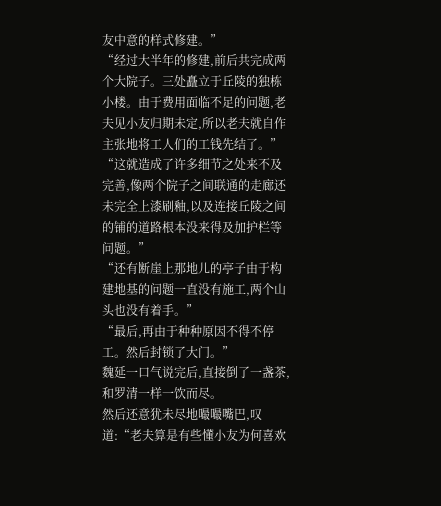友中意的样式修建。”
“经过大半年的修建,前后共完成两个大院子。三处矗立于丘陵的独栋小楼。由于费用面临不足的问题,老夫见小友归期未定,所以老夫就自作主张地将工人们的工钱先结了。”
“这就造成了许多细节之处来不及完善,像两个院子之间联通的走廊还未完全上漆刷釉,以及连接丘陵之间的铺的道路根本没来得及加护栏等问题。”
“还有断崖上那地儿的亭子由于构建地基的问题一直没有施工,两个山头也没有着手。”
“最后,再由于种种原因不得不停工。然后封锁了大门。”
魏延一口气说完后,直接倒了一盏茶,和罗清一样一饮而尽。
然后还意犹未尽地嘬嘬嘴巴,叹道:“老夫算是有些懂小友为何喜欢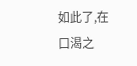如此了,在口渴之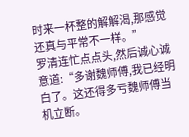时来一杯整的解解渴,那感觉还真与平常不一样。”
罗清连忙点点头,然后诚心诚意道:“多谢魏师傅,我已经明白了。这还得多亏魏师傅当机立断。